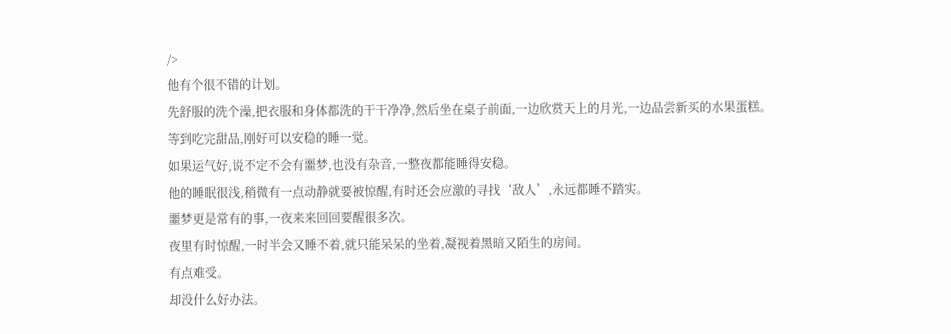/>
他有个很不错的计划。
先舒服的洗个澡,把衣服和身体都洗的干干净净,然后坐在桌子前面,一边欣赏天上的月光,一边品尝新买的水果蛋糕。
等到吃完甜品,刚好可以安稳的睡一觉。
如果运气好,说不定不会有噩梦,也没有杂音,一整夜都能睡得安稳。
他的睡眠很浅,稍微有一点动静就要被惊醒,有时还会应激的寻找‘敌人’,永远都睡不踏实。
噩梦更是常有的事,一夜来来回回要醒很多次。
夜里有时惊醒,一时半会又睡不着,就只能呆呆的坐着,凝视着黑暗又陌生的房间。
有点难受。
却没什么好办法。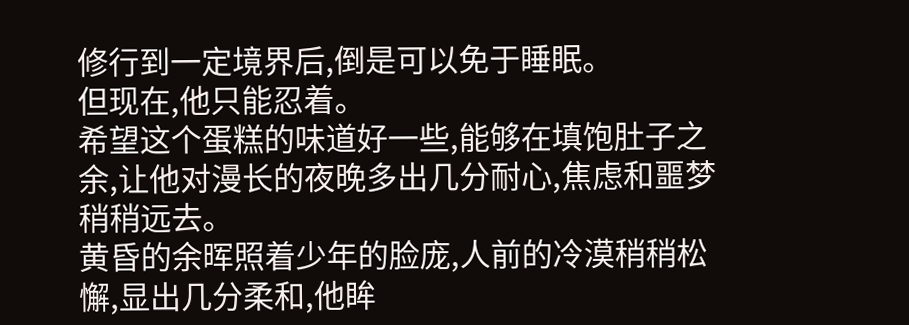修行到一定境界后,倒是可以免于睡眠。
但现在,他只能忍着。
希望这个蛋糕的味道好一些,能够在填饱肚子之余,让他对漫长的夜晚多出几分耐心,焦虑和噩梦稍稍远去。
黄昏的余晖照着少年的脸庞,人前的冷漠稍稍松懈,显出几分柔和,他眸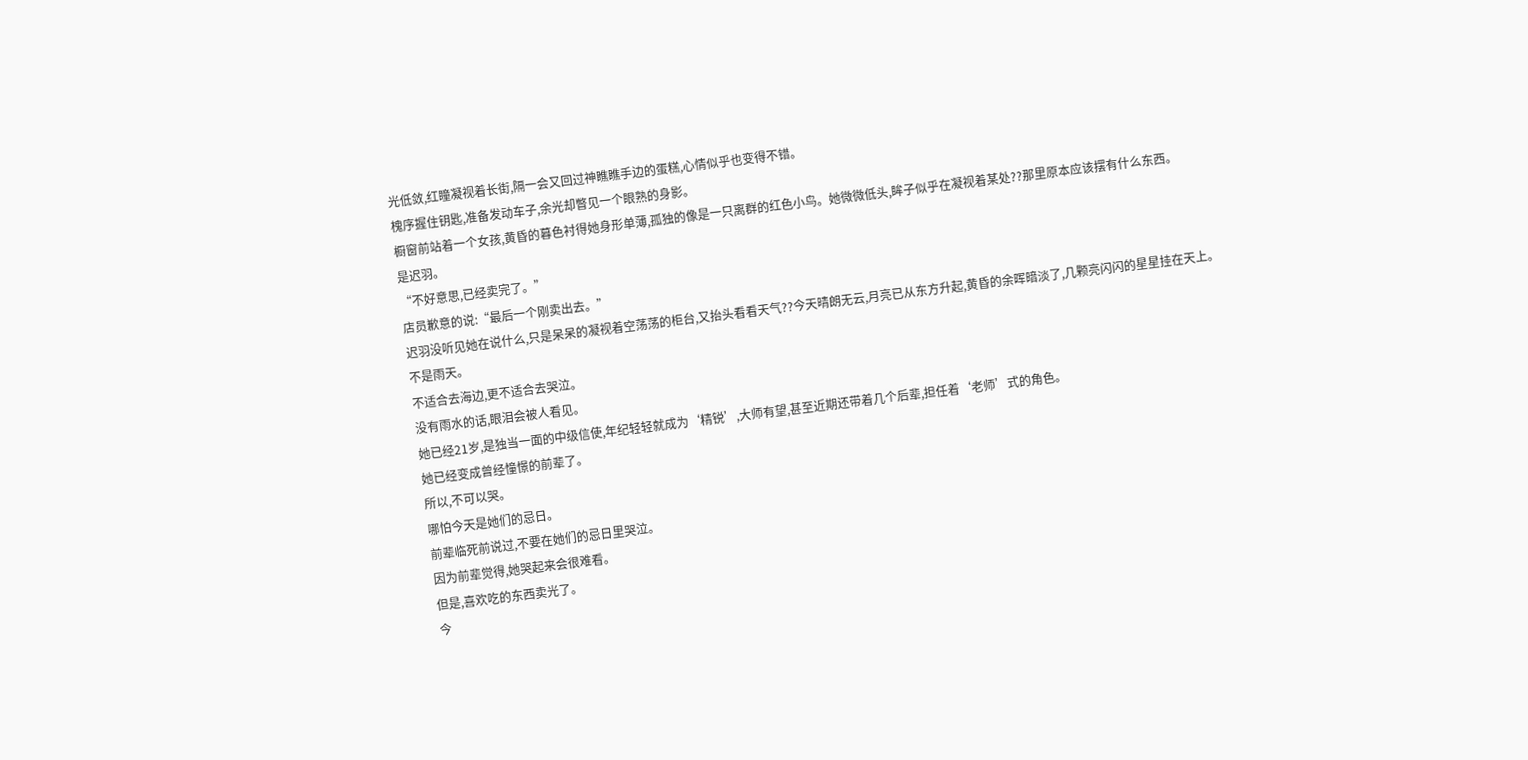光低敛,红瞳凝视着长街,隔一会又回过神瞧瞧手边的蛋糕,心情似乎也变得不错。
槐序握住钥匙,准备发动车子,余光却瞥见一个眼熟的身影。
橱窗前站着一个女孩,黄昏的暮色衬得她身形单薄,孤独的像是一只离群的红色小鸟。她微微低头,眸子似乎在凝视着某处??那里原本应该摆有什么东西。
是迟羽。
“不好意思,已经卖完了。”
店员歉意的说:“最后一个刚卖出去。”
迟羽没听见她在说什么,只是呆呆的凝视着空荡荡的柜台,又抬头看看天气??今天晴朗无云,月亮已从东方升起,黄昏的余晖暗淡了,几颗亮闪闪的星星挂在天上。
不是雨天。
不适合去海边,更不适合去哭泣。
没有雨水的话,眼泪会被人看见。
她已经21岁,是独当一面的中级信使,年纪轻轻就成为‘精锐’,大师有望,甚至近期还带着几个后辈,担任着‘老师’式的角色。
她已经变成曾经憧憬的前辈了。
所以,不可以哭。
哪怕今天是她们的忌日。
前辈临死前说过,不要在她们的忌日里哭泣。
因为前辈觉得,她哭起来会很难看。
但是,喜欢吃的东西卖光了。
今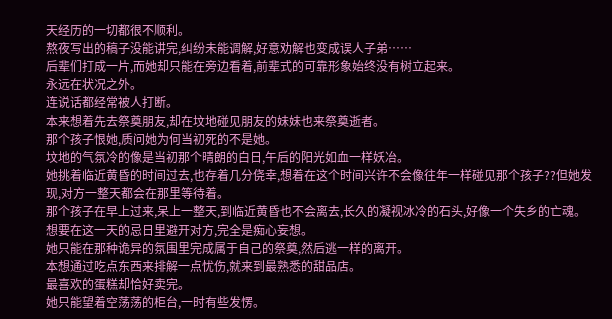天经历的一切都很不顺利。
熬夜写出的稿子没能讲完,纠纷未能调解,好意劝解也变成误人子弟……
后辈们打成一片,而她却只能在旁边看着,前辈式的可靠形象始终没有树立起来。
永远在状况之外。
连说话都经常被人打断。
本来想着先去祭奠朋友,却在坟地碰见朋友的妹妹也来祭奠逝者。
那个孩子恨她,质问她为何当初死的不是她。
坟地的气氛冷的像是当初那个晴朗的白日,午后的阳光如血一样妖冶。
她挑着临近黄昏的时间过去,也存着几分侥幸,想着在这个时间兴许不会像往年一样碰见那个孩子??但她发现,对方一整天都会在那里等待着。
那个孩子在早上过来,呆上一整天,到临近黄昏也不会离去,长久的凝视冰冷的石头,好像一个失乡的亡魂。
想要在这一天的忌日里避开对方,完全是痴心妄想。
她只能在那种诡异的氛围里完成属于自己的祭奠,然后逃一样的离开。
本想通过吃点东西来排解一点忧伤,就来到最熟悉的甜品店。
最喜欢的蛋糕却恰好卖完。
她只能望着空荡荡的柜台,一时有些发愣。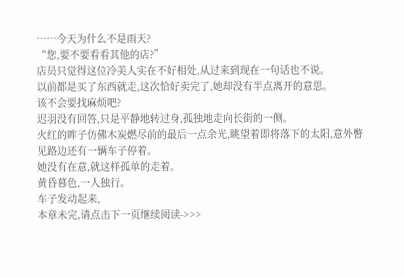……今天为什么不是雨天?
“您,要不要看看其他的店?”
店员只觉得这位冷美人实在不好相处,从过来到现在一句话也不说。
以前都是买了东西就走,这次恰好卖完了,她却没有半点离开的意思。
该不会要找麻烦吧?
迟羽没有回答,只是平静地转过身,孤独地走向长街的一侧。
火红的眸子仿佛木炭燃尽前的最后一点余光,眺望着即将落下的太阳,意外瞥见路边还有一辆车子停着。
她没有在意,就这样孤单的走着。
黄昏暮色,一人独行。
车子发动起来,
本章未完,请点击下一页继续阅读->>>